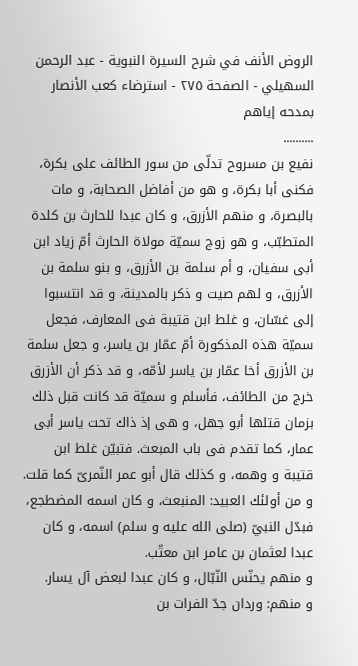الروض الأنف في شرح السيرة النبوية - عبد الرحمن السهيلي - الصفحة ٢٧٥ - استرضاء كعب الأنصار بمدحه إياهم
..........
نفيع بن مسروح تدلّى من سور الطائف على بكرة، فكنى أبا بكرة، و هو من أفاضل الصحابة، و مات بالبصرة، و منهم الأزرق، و كان عبدا للحارث بن كلدة المتطبّب، و هو زوج سميّة مولاة الحارث أمّ زياد ابن أبى سفيان، و أم سلمة بن الأزرق، و بنو سلمة بن الأزرق، و لهم صيت و ذكر بالمدينة، و قد انتسبوا إلى غسّان، و غلط ابن قتيبة فى المعارف، فجعل سميّة هذه المذكورة أمّ عمّار بن ياسر، و جعل سلمة بن الأزرق أخا عمّار بن ياسر لأمّه، و قد ذكر أن الأزرق خرج من الطائف، فأسلم و سميّة قد كانت قبل ذلك بزمان قتلها أبو جهل، و هى إذ ذاك تحت ياسر أبى عمار، كما تقدم فى باب المبعث. فتبيّن غلط ابن قتيبة و وهمه، و كذلك قال أبو عمر النّمرىّ كما قلت. و من أولئك العبيد: المنبعث، و كان اسمه المضطجع، فبدّل النبيّ (صلى الله عليه و سلم) اسمه، و كان عبدا لعثمان بن عامر ابن معتّب.
و منهم يحنّس النّبّال، و كان عبدا لبعض آل يسار.
و منهم: وردان جدّ الفرات بن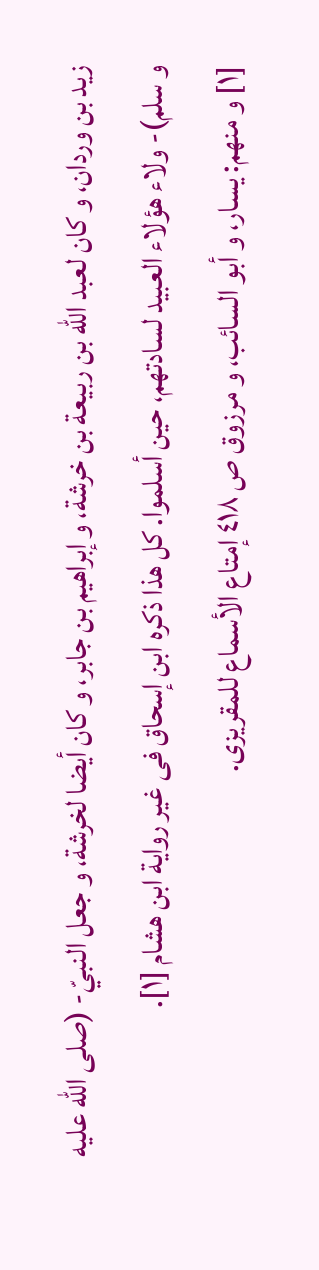زيد بن وردان، و كان لعبد اللّه بن ربيعة بن خرشة، و إبراهيم بن جابر، و كان أيضا لخرشة، و جعل النبيّ- (صلى الله عليه و سلم)- ولاء هؤلاء العبيد لسادتهم، حين أسلموا. كل هذا ذكره ابن إسحاق فى غير رواية ابن هشام [١].
[١] و منهم: يسار، و أبو السائب، و مرزوق ص ٤١٨ إمتاع الأسماع للمقريزى.